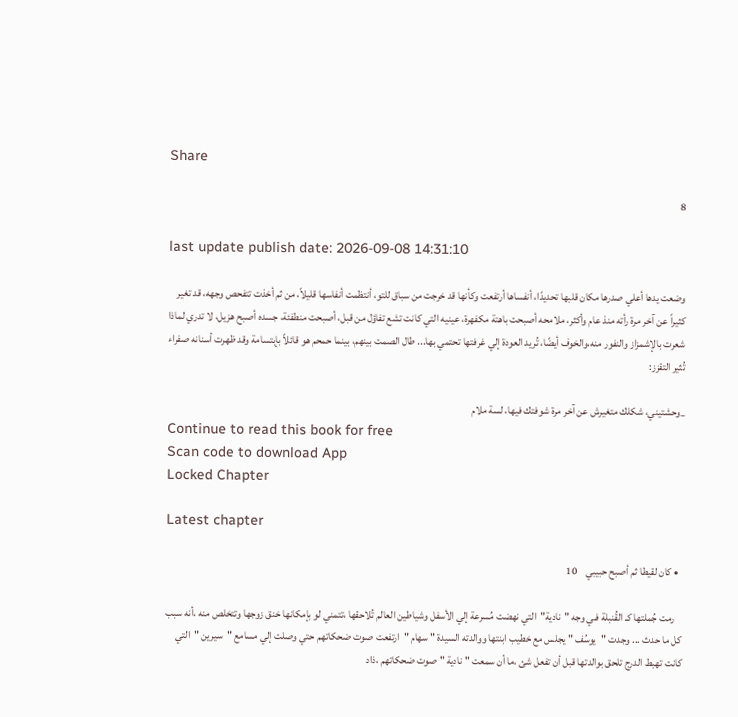Share

8

last update publish date: 2026-09-08 14:31:10

وضعت يدها أعلي صدرها مكان قلبها تحديدًا، أنفساها أرتفعت وكأنها قد خرجت من سباق للتو، أنتظمت أنفاسها قليلاً، من ثم أخذت تتفحص وجهه، قد تغير كثيراً عن آخر مرة رأته منذ عام وأكثر، ملامحه أصبحت باهتة مكفهرة، عينيه التي كانت تشع تفاؤل من قبل، أصبحت منطفئة، جسده أصبح هزيل، لا تدري لماذا شعرت بالإشمزاز والنفور منه،والخوف أيضًا، تُريد العودة إلي غرفتها تحتمي بها... طال الصمت بينهم، بينما حمحم هو قائلاً بإبتسامة وقد ظهرت أسنانه صفراء تُثير التقزز:

_وحشتيني، شكلك متغيرش عن آخر مرة شوفتك فيها، لسة ملام
Continue to read this book for free
Scan code to download App
Locked Chapter

Latest chapter

  • كان لقيطا ثم أصبح حبيبي    10

    رمت جُملتها كـ القُنبلة فـي وجه "نادية"التي نهضت مُسرعة إلي الأسفل وشياطين العالم تُلاحقها ،تتمني لو بإمكانها خنق زوجها وتتخلص منه ،أنه سبب كل ما حدث ... وجدت "يوسُف " يجلس مع خطيب ابنتها ووالدته السيدة " سهام "ارتفعت صوت ضحكاتهم حتي وصلت إلي مسامع "سيرين "التي كانت تهبط الدرج تلحق بوالدتها قبل أن تفعل شئ ،ما أن سمعت " نادية " صوت ضحكاتهم ،ذاد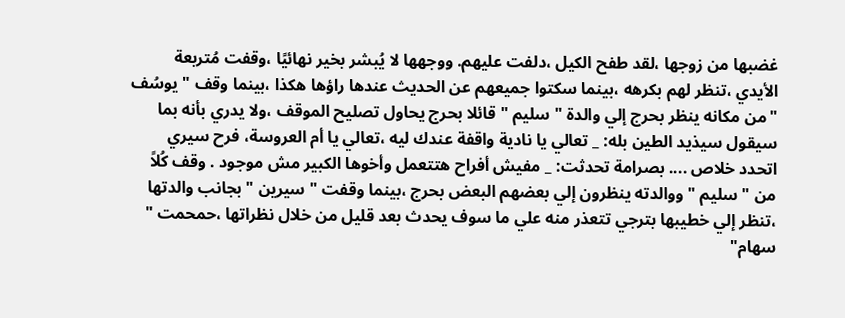غضبها من زوجها ،لقد طفح الكيل ،دلفت عليهم. ووجهها لا يُبشر بخير نهائيًا ،وقفت مُتربعة الأيدي ،تنظر لهم بكرهه ،بينما سكتوا جميعهم عن الحديث عندها راؤها هكذا ،بينما وقف " يوسُف "من مكانه ينظر بحرج إلي والدة " سليم " قائلا بحرج يحاول تصليح الموقف ،ولا يدري بأنه بما سيقول سيذيد الطين بله: _ تعالي يا نادية واقفة عندك ليه ،تعالي يا أم العروسة، فرح سيري اتحدد خلاص .... بصرامة تحدثت: _ مفيش أفراح هتتعمل وأخوها الكبير مش موجود . وقف كُلاً من " سليم "ووالدته ينظرون إلي بعضهم البعض بحرج ،بينما وقفت " سيرين "بجانب والدتها ،تنظر إلي خطيبها بترجي تتعذر منه علي ما سوف يحدث بعد قليل من خلال نظراتها ،حمحمت " سهام"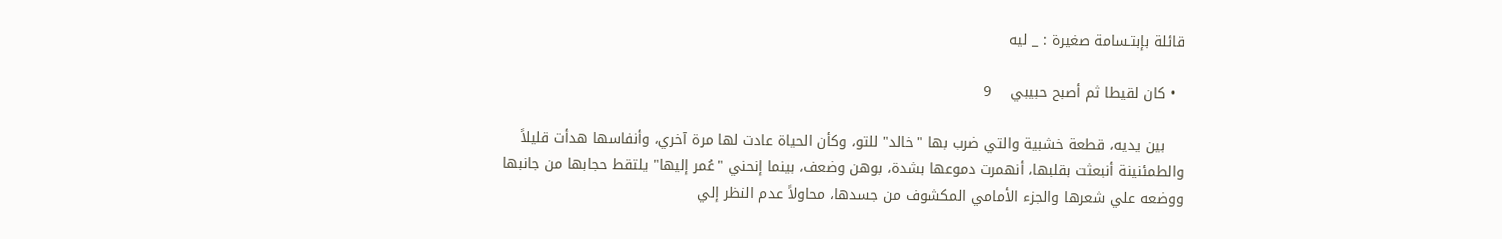قائلة بإبتـسامة صغيرة : _ ليه

  • كان لقيطا ثم أصبح حبيبي    9

    بين يديه، قطعة خشبية والتي ضرب بها "خالد" للتو، وكأن الحياة عادت لها مرة آخري، وأنفاسها هدأت قليلاً والطمئنينة أنبعثت بقلبها، أنهمرت دموعها بشدة، بوهن وضعف، بينما إنحني "عُمر إليها" يلتقط حجابها من جانبها ووضعه علي شعرها والجزء الأمامي المكشوف من جسدها، محاولاً عدم النظر إلي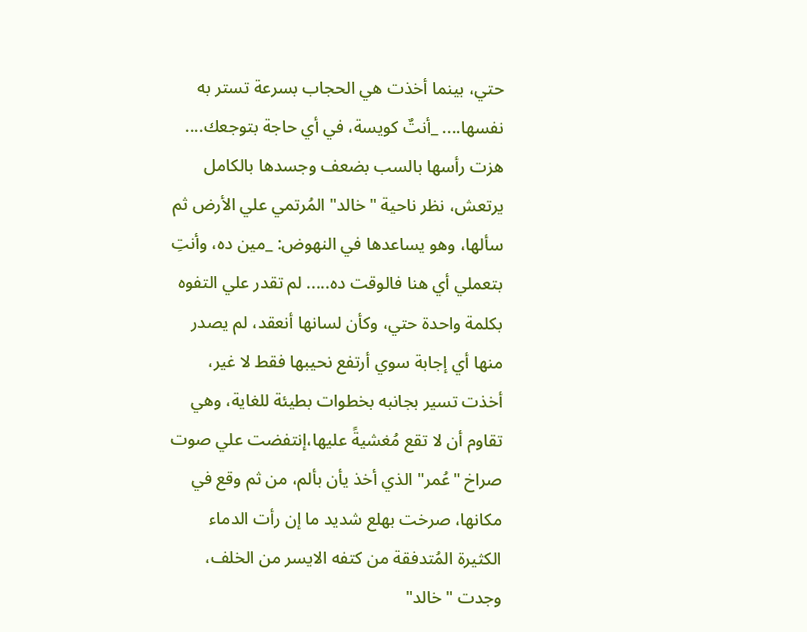حتي، بينما أخذت هي الحجاب بسرعة تستر به نفسها.... _أنتٌ كويسة، في أي حاجة بتوجعك.... هزت رأسها بالسب بضعف وجسدها بالكامل يرتعش، نظر ناحية "خالد" المُرتمي علي الأرض ثم سألها، وهو يساعدها في النهوض: _مين ده، وأنتِ بتعملي أي هنا فالوقت ده..... لم تقدر علي التفوه بكلمة واحدة حتي، وكأن لسانها أنعقد، لم يصدر منها أي إجابة سوي أرتفع نحيبها فقط لا غير، أخذت تسير بجانبه بخطوات بطيئة للغاية، وهي تقاوم أن لا تقع مُغشيةً عليها،إنتفضت علي صوت صراخ "عُمر" الذي أخذ يأن بألم، من ثم وقع في مكانها، صرخت بهلع شديد ما إن رأت الدماء الكثيرة المُتدفقة من كتفه الايسر من الخلف، وجدت "خالد"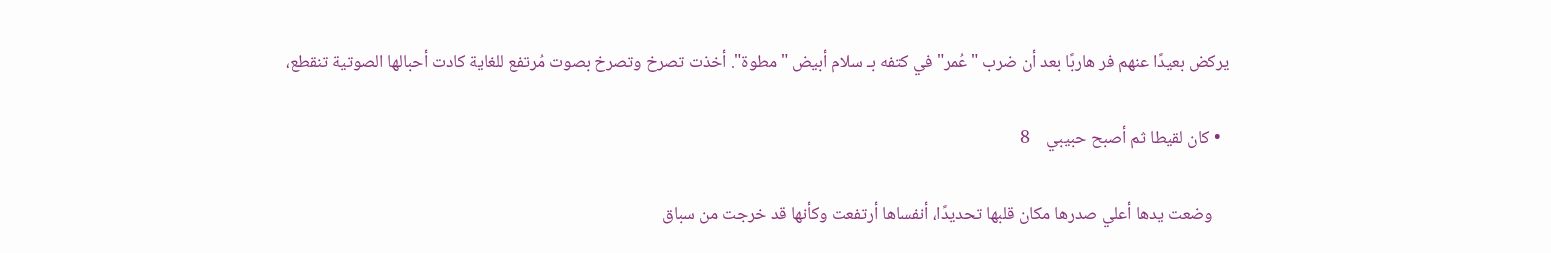يركض بعيدًا عنهم فر هاربًا بعد أن ضرب "عُمر" في كتفه بـ سلام أبيض "مطوة". أخذت تصرخ وتصرخ بصوت مُرتفع للغاية كادت أحبالها الصوتية تنقطع،

  • كان لقيطا ثم أصبح حبيبي    8

    وضعت يدها أعلي صدرها مكان قلبها تحديدًا، أنفساها أرتفعت وكأنها قد خرجت من سباق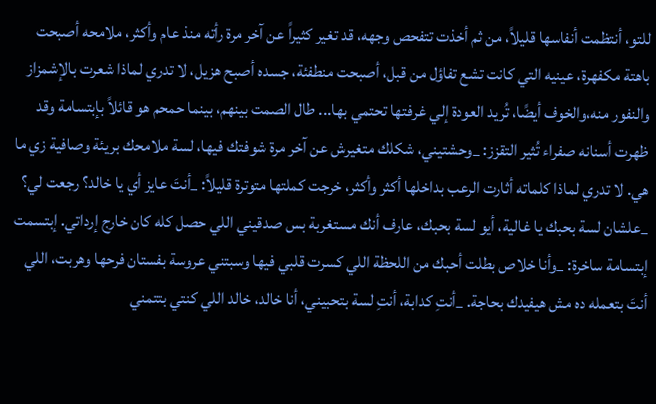للتو، أنتظمت أنفاسها قليلاً، من ثم أخذت تتفحص وجهه، قد تغير كثيراً عن آخر مرة رأته منذ عام وأكثر، ملامحه أصبحت باهتة مكفهرة، عينيه التي كانت تشع تفاؤل من قبل، أصبحت منطفئة، جسده أصبح هزيل، لا تدري لماذا شعرت بالإشمزاز والنفور منه،والخوف أيضًا، تُريد العودة إلي غرفتها تحتمي بها... طال الصمت بينهم، بينما حمحم هو قائلاً بإبتسامة وقد ظهرت أسنانه صفراء تُثير التقزز: _وحشتيني، شكلك متغيرش عن آخر مرة شوفتك فيها، لسة ملامحك بريئة وصافية زي ما هي. لا تدري لماذا كلماته أثارت الرعب بداخلها أكثر وأكثر، خرجت كملتها متوترة قليلاً: _أنتَ عايز أي يا خالد؟ رجعت لي؟ _علشان لسة بحبك يا غالية، أيو لسة بحبك، عارف أنك مستغربة بس صدقيني اللي حصل كله كان خارج إرداتي. إبتسمت إبتسامة ساخرة: _وأنا خلاص بطلت أحبك من اللحظة اللي كسرت قلبي فيها وسبتني عروسة بفستان فرحها وهربت، اللي أنتَ بتعمله ده مش هيفيدك بحاجة. _أنتِ كدابة، أنتِ لسة بتحبيني، أنا خالد، خالد اللي كنتي بتتمني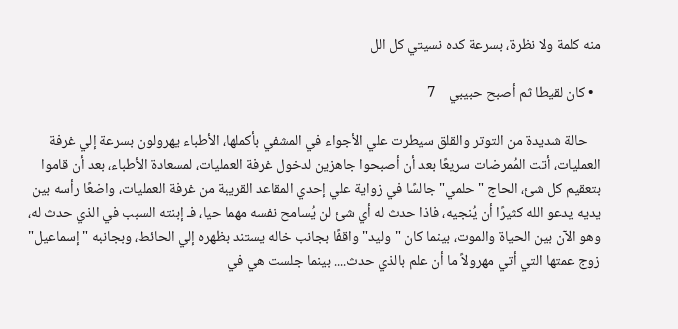منه كلمة ولا نظرة، بسرعة كده نسيتي كل الل

  • كان لقيطا ثم أصبح حبيبي    7

    حالة شديدة من التوتر والقلق سيطرت علي الأجواء في المشفي بأكملها، الأطباء يهرولون بسرعة إلي غرفة العمليات، أتت المُمرضات سريعًا بعد أن أصبحوا جاهزين لدخول غرفة العمليات، لمسعادة الأطباء، بعد أن قاموا بتعقيم كل شئ، الحاج "حلمي" جالسًا في زواية علي إحدي المقاعد القريبة من غرفة العمليات، واضعًا رأسه بين يديه يدعو الله كثيرًا أن يُنجيه، فاذا حدث له أي شئ لن يُسامح نفسه مهما حيا، فـ إبنته السبب في الذي حدث له، وهو الآن بين الحياة والموت، بينما كان "وليد" واقفًا بجانب خاله يستند بظهره إلي الحائط، وبجانبه "إسماعيل" زوج عمتها التي أتي مهرولاً ما أن علم بالذي حدث.... بينما جلست هي في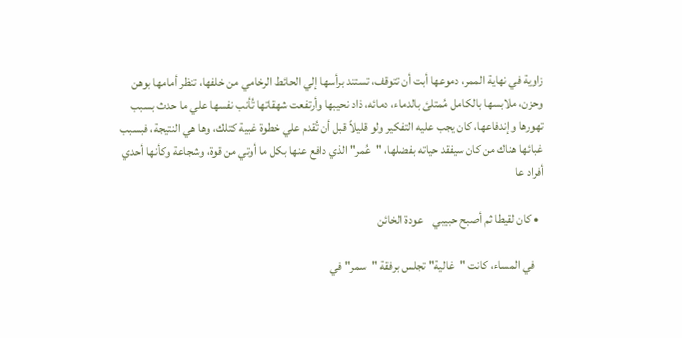زاوية في نهاية الممر، دموعها أبت أن تتوقف، تستند برأسها إلي الحائط الرخامي من خلفها، تنظر أمامها بوهن وحزن، ملابسها بالكامل مُمتلئ بالدماء، دمائه، ذاد نحيبها وأرتفعت شهقاتها تُأنب نفسها علي ما حدث بسبب تهورها وإندفاعها، كان يجب عليه التفكير ولو قليلاً قبل أن تُقدم علي خطوة غبية كتلك، وها هي النتيجة، فبسبب غبائها هناك من كان سيفقد حياته بفضلها، "عُمر" الذي دافع عنها بكل ما أوتي من قوة، وشجاعة وكأنها أحدي أفراد عا

  • كان لقيطا ثم أصبح حبيبي    عودة الخائن

    في المساء، كانت "غالية" تجلس برفقة "سمر" في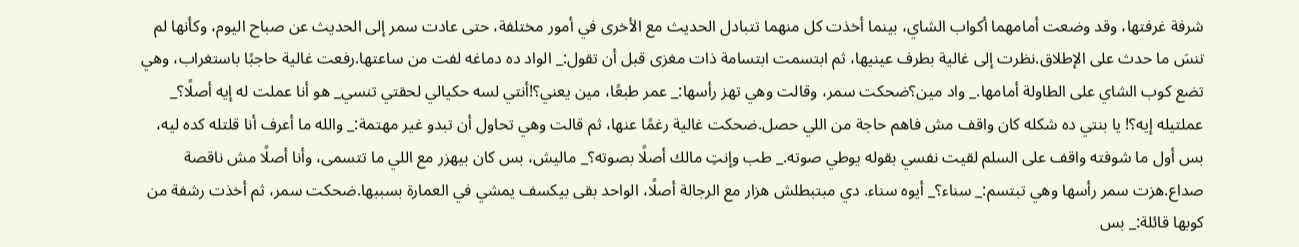شرفة غرفتها، وقد وضعت أمامهما أكواب الشاي، بينما أخذت كل منهما تتبادل الحديث مع الأخرى في أمور مختلفة، حتى عادت سمر إلى الحديث عن صباح اليوم، وكأنها لم تنسَ ما حدث على الإطلاق.نظرت إلى غالية بطرف عينيها، ثم ابتسمت ابتسامة ذات مغزى قبل أن تقول:_ الواد ده دماغه لفت من ساعتها.رفعت غالية حاجبًا باستغراب، وهي تضع كوب الشاي على الطاولة أمامها._ واد مين؟ضحكت سمر، وقالت وهي تهز رأسها:_ عمر طبعًا، مين يعني؟!أنتي لسه حكيالي لحقتي تنسي_ هو أنا عملت له إيه أصلًا؟_ عملتيله إيه؟! يا بنتي ده شكله كان واقف مش فاهم حاجة من اللي حصل.ضحكت غالية رغمًا عنها، ثم قالت وهي تحاول أن تبدو غير مهتمة:_ والله ما أعرف أنا قلتله كده ليه، بس أول ما شوفته واقف على السلم لقيت نفسي بقوله يوطي صوته._ طب وإنتِ مالك أصلًا بصوته؟_ ماليش، بس كان بيهزر مع اللي ما تتسمى، وأنا أصلًا مش ناقصة صداع.هزت سمر رأسها وهي تبتسم:_ سناء؟_ أيوه سناء. دي مبتبطلش هزار مع الرجالة أصلًا، الواحد بقى بيكسف يمشي في العمارة بسببها.ضحكت سمر، ثم أخذت رشفة من كوبها قائلة:_ بس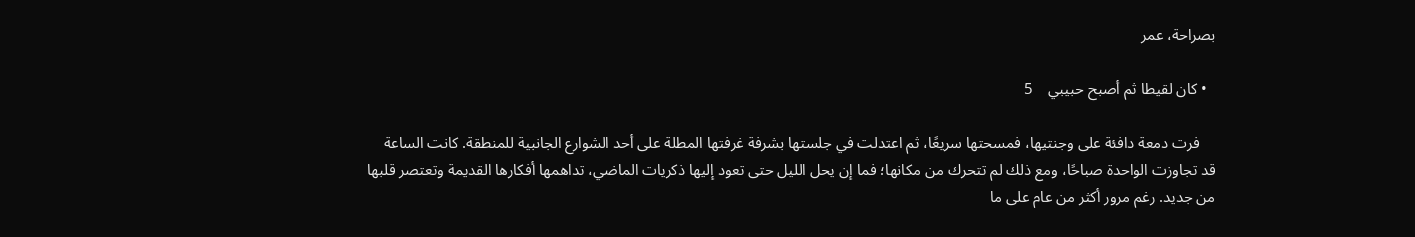بصراحة، عمر

  • كان لقيطا ثم أصبح حبيبي    5

    فرت دمعة دافئة على وجنتيها، فمسحتها سريعًا، ثم اعتدلت في جلستها بشرفة غرفتها المطلة على أحد الشوارع الجانبية للمنطقة. كانت الساعة قد تجاوزت الواحدة صباحًا، ومع ذلك لم تتحرك من مكانها؛ فما إن يحل الليل حتى تعود إليها ذكريات الماضي، تداهمها أفكارها القديمة وتعتصر قلبها من جديد. رغم مرور أكثر من عام على ما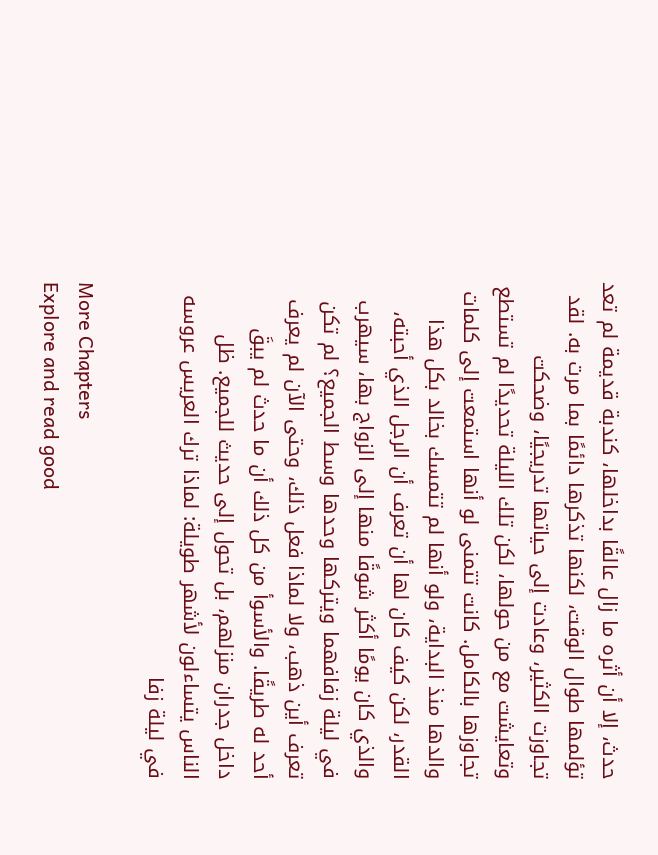حدث، إلا أن أثره ما زال عالقًا بداخلها، كندبة قديمة لم تعد تؤلمها طوال الوقت، لكنها تذكرها دائمًا بما مرت به. لقد تجاوزت الكثير، وعادت إلى حياتها تدريجيًا، وضحكت وتعايشت مع من حولها، لكن تلك الليلة تحديدًا لم تستطع تجاوزها بالكامل. كانت تتمنى لو أنها استمعت إلى كلمات والدها منذ البداية، ولو أنها لم تتمسك بخالد بكل هذا القدر، لكن كيف كان لها أن تعرف أن الرجل الذي أحبته، والذي كان يومًا أكثر شوقًا منها إلى الزواج بها، سيهرب في ليلة زفافهما ويتركها وحدها وسط الجميع؟ لم تكن تعرف أين ذهب، ولا لماذا فعل ذلك، وحتى الآن لم يعرف أحد له طريقًا. والأسوأ من كل ذلك أن ما حدث لم يبقَ داخل جدران منزلهم، بل تحول إلى حديث للجميع. ظل الناس يتساءلون لأشهر طويلة: لماذا ترك العريس عروسه في ليلة زفا

More Chapters
Explore and read good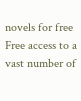novels for free
Free access to a vast number of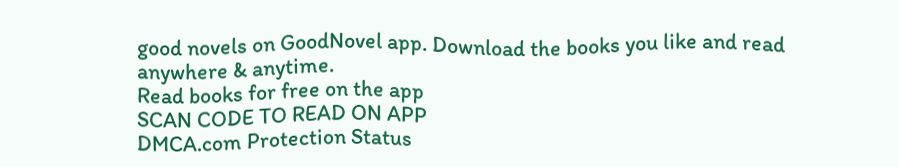good novels on GoodNovel app. Download the books you like and read anywhere & anytime.
Read books for free on the app
SCAN CODE TO READ ON APP
DMCA.com Protection Status